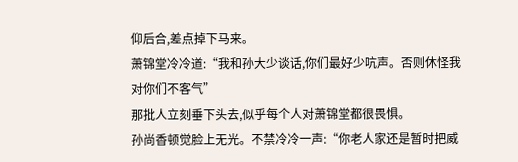仰后合,差点掉下马来。
萧锦堂冷冷道:“我和孙大少谈话,你们最好少吭声。否则休怪我对你们不客气”
那批人立刻垂下头去,似乎每个人对萧锦堂都很畏惧。
孙尚香顿觉脸上无光。不禁冷冷一声:“你老人家还是暂时把威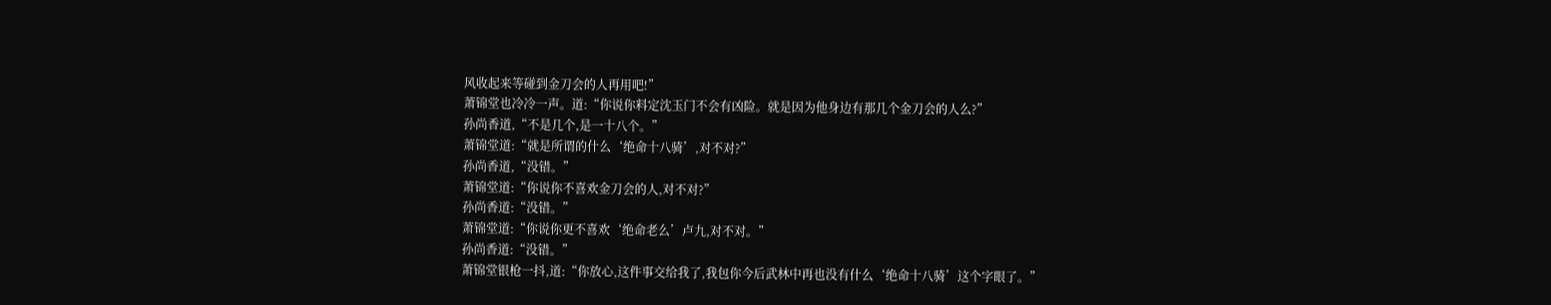风收起来等碰到金刀会的人再用吧!”
萧锦堂也冷冷一声。道:“你说你料定沈玉门不会有凶险。就是因为他身边有那几个金刀会的人么?”
孙尚香道,“不是几个,是一十八个。”
萧锦堂道:“就是所谓的什么‘绝命十八骑’,对不对?”
孙尚香道,“没错。”
萧锦堂道:“你说你不喜欢金刀会的人,对不对?”
孙尚香道:“没错。”
萧锦堂道:“你说你更不喜欢‘绝命老么’卢九,对不对。”
孙尚香道:“没错。”
萧锦堂银枪一抖,道:“你放心,这件事交给我了,我包你今后武林中再也没有什么‘绝命十八骑’这个字眼了。”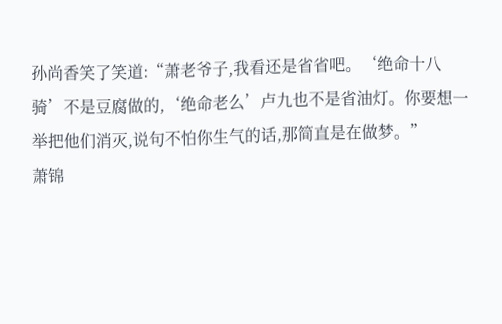孙尚香笑了笑道:“萧老爷子,我看还是省省吧。‘绝命十八骑’不是豆腐做的,‘绝命老么’卢九也不是省油灯。你要想一举把他们消灭,说句不怕你生气的话,那简直是在做梦。”
萧锦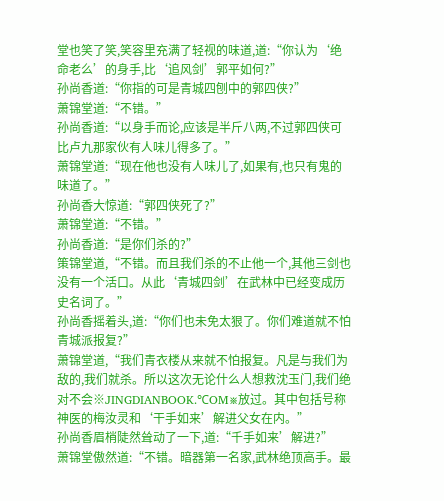堂也笑了笑,笑容里充满了轻视的味道,道:“你认为‘绝命老么’的身手,比‘追风剑’郭平如何?”
孙尚香道:“你指的可是青城四刨中的郭四侠?”
萧锦堂道:“不错。”
孙尚香道:“以身手而论,应该是半斤八两,不过郭四侠可比卢九那家伙有人味儿得多了。”
萧锦堂道:“现在他也没有人味儿了,如果有,也只有鬼的味道了。”
孙尚香大惊道:“郭四侠死了?”
萧锦堂道:“不错。”
孙尚香道:“是你们杀的?”
策锦堂道,“不错。而且我们杀的不止他一个,其他三剑也没有一个活口。从此‘青城四剑’在武林中已经变成历史名词了。”
孙尚香摇着头,道:“你们也未免太狠了。你们难道就不怕青城派报复?”
萧锦堂道,“我们青衣楼从来就不怕报复。凡是与我们为敌的,我们就杀。所以这次无论什么人想救沈玉门,我们绝对不会※JINGDIANBOOK.℃OM※放过。其中包括号称神医的梅汝灵和‘干手如来’解进父女在内。”
孙尚香眉梢陡然耸动了一下,道:“千手如来’解进?”
萧锦堂傲然道:“不错。暗器第一名家,武林绝顶高手。最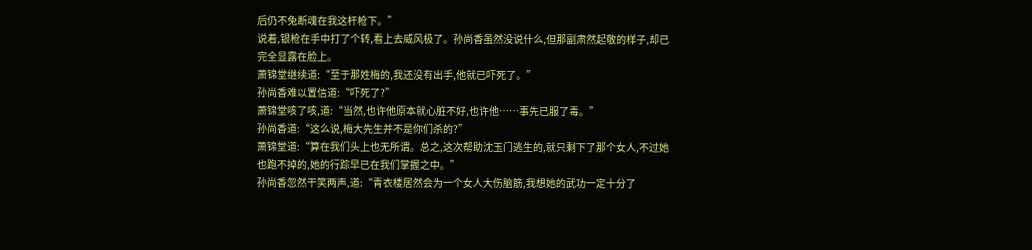后仍不兔断魂在我这杆枪下。”
说着,银枪在手中打了个转,看上去威风极了。孙尚香虽然没说什么,但那副肃然起敬的样子,却已完全显露在脸上。
萧锦堂继续道:“至于那姓梅的,我还没有出手,他就已吓死了。”
孙尚香难以置信道:“吓死了?”
萧锦堂咳了咳,道:“当然,也许他原本就心脏不好,也许他……事先已服了毒。”
孙尚香道:“这么说,梅大先生并不是你们杀的?”
萧锦堂道:“算在我们头上也无所谓。总之,这次帮助沈玉门逃生的,就只剩下了那个女人,不过她也跑不掉的,她的行踪早已在我们掌握之中。”
孙尚香忽然干笑两声,道:“青衣楼居然会为一个女人大伤脑筋,我想她的武功一定十分了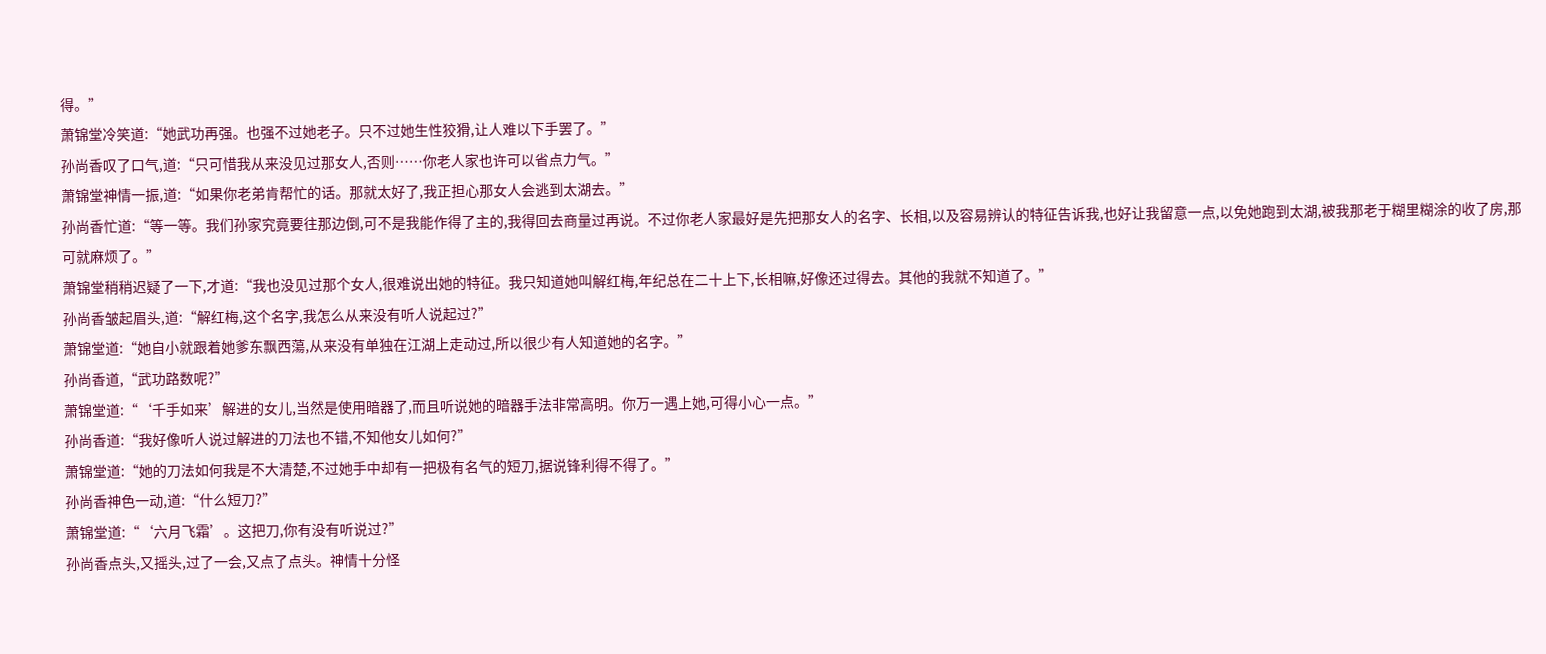得。”
萧锦堂冷笑道:“她武功再强。也强不过她老子。只不过她生性狡猾,让人难以下手罢了。”
孙尚香叹了口气,道:“只可惜我从来没见过那女人,否则……你老人家也许可以省点力气。”
萧锦堂神情一振,道:“如果你老弟肯帮忙的话。那就太好了,我正担心那女人会逃到太湖去。”
孙尚香忙道:“等一等。我们孙家究竟要往那边倒,可不是我能作得了主的,我得回去商量过再说。不过你老人家最好是先把那女人的名字、长相,以及容易辨认的特征告诉我,也好让我留意一点,以免她跑到太湖,被我那老于糊里糊涂的收了房,那可就麻烦了。”
萧锦堂稍稍迟疑了一下,才道:“我也没见过那个女人,很难说出她的特征。我只知道她叫解红梅,年纪总在二十上下,长相嘛,好像还过得去。其他的我就不知道了。”
孙尚香皱起眉头,道:“解红梅,这个名字,我怎么从来没有听人说起过?”
萧锦堂道:“她自小就跟着她爹东飘西蕩,从来没有单独在江湖上走动过,所以很少有人知道她的名字。”
孙尚香道,“武功路数呢?”
萧锦堂道:“‘千手如来’解进的女儿,当然是使用暗器了,而且听说她的暗器手法非常高明。你万一遇上她,可得小心一点。”
孙尚香道:“我好像听人说过解进的刀法也不错,不知他女儿如何?”
萧锦堂道:“她的刀法如何我是不大清楚,不过她手中却有一把极有名气的短刀,据说锋利得不得了。”
孙尚香神色一动,道:“什么短刀?”
萧锦堂道:“‘六月飞霜’。这把刀,你有没有听说过?”
孙尚香点头,又摇头,过了一会,又点了点头。神情十分怪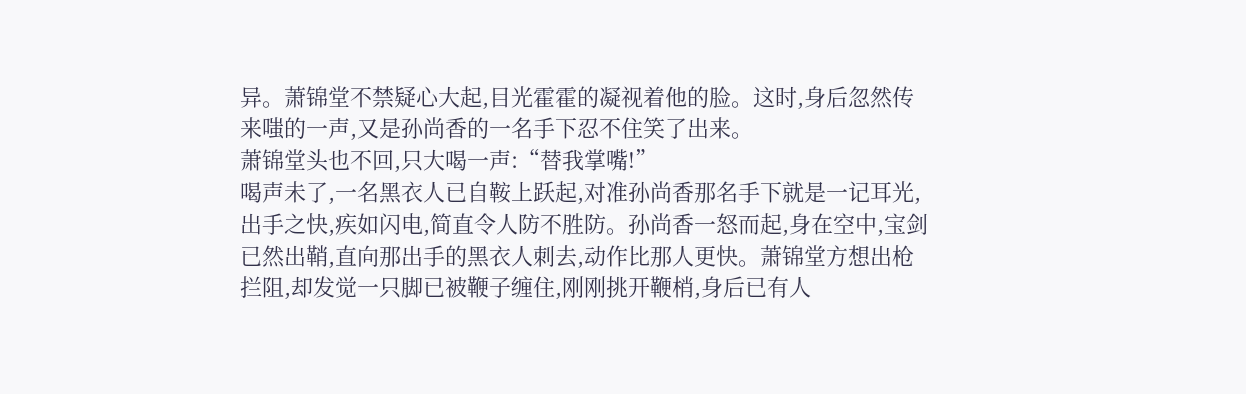异。萧锦堂不禁疑心大起,目光霍霍的凝视着他的脸。这时,身后忽然传来嗤的一声,又是孙尚香的一名手下忍不住笑了出来。
萧锦堂头也不回,只大喝一声:“替我掌嘴!”
喝声未了,一名黑衣人已自鞍上跃起,对准孙尚香那名手下就是一记耳光,出手之快,疾如闪电,简直令人防不胜防。孙尚香一怒而起,身在空中,宝剑已然出鞘,直向那出手的黑衣人刺去,动作比那人更快。萧锦堂方想出枪拦阻,却发觉一只脚已被鞭子缠住,刚刚挑开鞭梢,身后已有人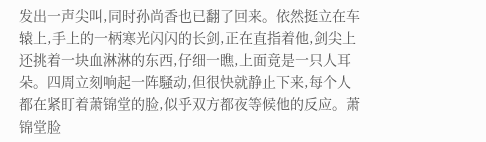发出一声尖叫,同时孙尚香也已翻了回来。依然挺立在车辕上,手上的一柄寒光闪闪的长剑,正在直指着他,剑尖上还挑着一块血淋淋的东西,仔细一瞧,上面竟是一只人耳朵。四周立刻响起一阵騒动,但很快就静止下来,每个人都在紧盯着萧锦堂的脸,似乎双方都夜等候他的反应。萧锦堂脸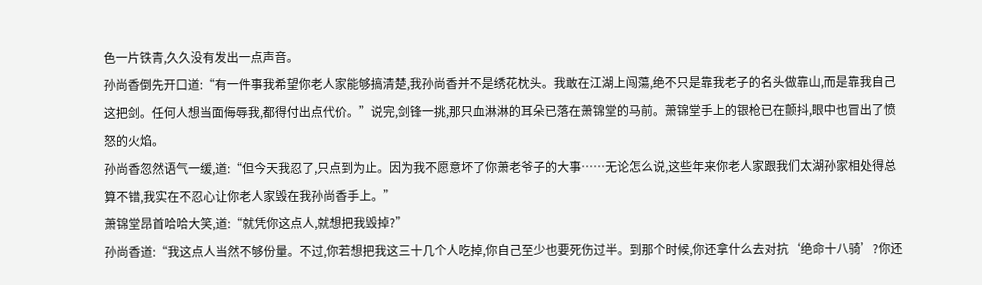色一片铁青,久久没有发出一点声音。
孙尚香倒先开口道:“有一件事我希望你老人家能够搞清楚,我孙尚香并不是绣花枕头。我敢在江湖上闯蕩,绝不只是靠我老子的名头做靠山,而是靠我自己这把剑。任何人想当面侮辱我,都得付出点代价。”说完,剑锋一挑,那只血淋淋的耳朵已落在萧锦堂的马前。萧锦堂手上的银枪已在颤抖,眼中也冒出了愤怒的火焰。
孙尚香忽然语气一缓,道:“但今天我忍了,只点到为止。因为我不愿意坏了你萧老爷子的大事……无论怎么说,这些年来你老人家跟我们太湖孙家相处得总算不错,我实在不忍心让你老人家毁在我孙尚香手上。”
萧锦堂昂首哈哈大笑,道:“就凭你这点人,就想把我毁掉?”
孙尚香道:“我这点人当然不够份量。不过,你若想把我这三十几个人吃掉,你自己至少也要死伤过半。到那个时候,你还拿什么去对抗‘绝命十八骑’?你还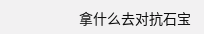拿什么去对抗石宝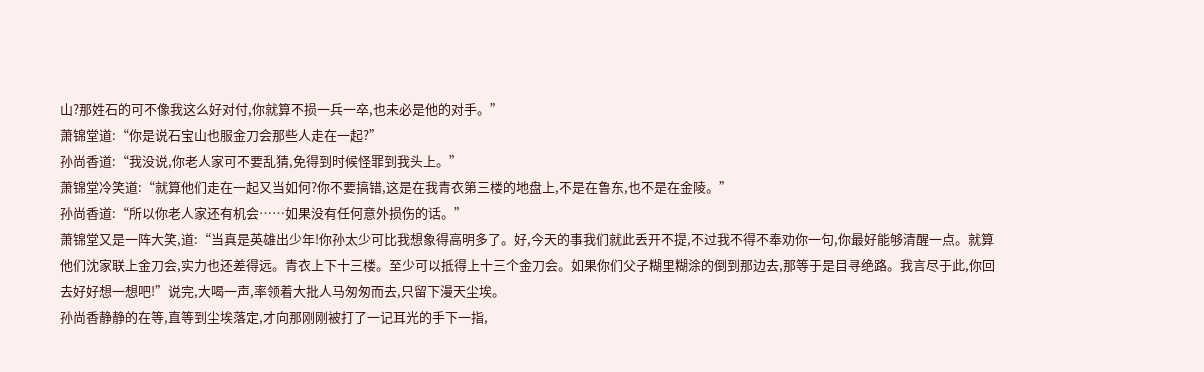山?那姓石的可不像我这么好对付,你就算不损一兵一卒,也未必是他的对手。”
萧锦堂道:“你是说石宝山也服金刀会那些人走在一起?”
孙尚香道:“我没说,你老人家可不要乱猜,免得到时候怪罪到我头上。”
萧锦堂冷笑道:“就算他们走在一起又当如何?你不要搞错,这是在我青衣第三楼的地盘上,不是在鲁东,也不是在金陵。”
孙尚香道:“所以你老人家还有机会……如果没有任何意外损伤的话。”
萧锦堂又是一阵大笑,道:“当真是英雄出少年!你孙太少可比我想象得高明多了。好,今天的事我们就此丢开不提,不过我不得不奉劝你一句,你最好能够清醒一点。就算他们沈家联上金刀会,实力也还差得远。青衣上下十三楼。至少可以抵得上十三个金刀会。如果你们父子糊里糊涂的倒到那边去,那等于是目寻绝路。我言尽于此,你回去好好想一想吧!”说完,大喝一声,率领着大批人马匆匆而去,只留下漫天尘埃。
孙尚香静静的在等,直等到尘埃落定,才向那刚刚被打了一记耳光的手下一指,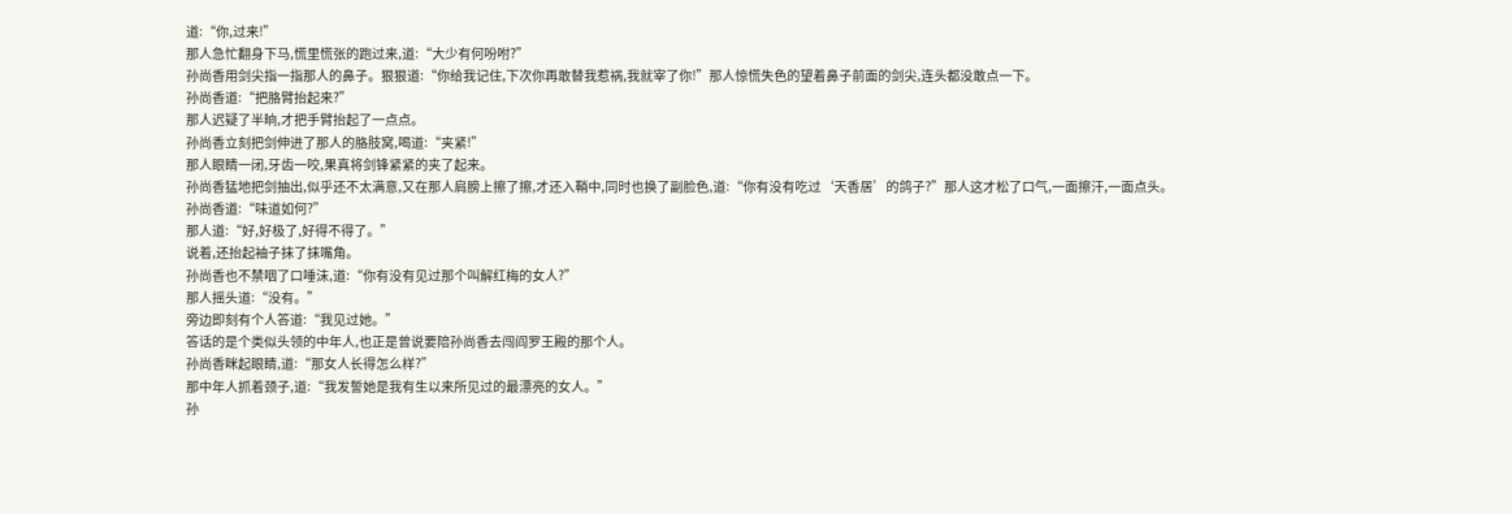道:“你,过来!”
那人急忙翻身下马,慌里慌张的跑过来,道:“大少有何吩咐?”
孙尚香用剑尖指一指那人的鼻子。狠狠道:“你给我记住,下次你再敢替我惹祸,我就宰了你!”那人惊慌失色的望着鼻子前面的剑尖,连头都没敢点一下。
孙尚香道:“把胳臂抬起来?”
那人迟疑了半晌,才把手臂抬起了一点点。
孙尚香立刻把剑伸进了那人的胳肢窝,喝道:“夹紧!”
那人眼睛一闭,牙齿一咬,果真将剑锋紧紧的夹了起来。
孙尚香猛地把剑抽出,似乎还不太满意,又在那人肩膀上擦了擦,才还入鞘中,同时也换了副脸色,道:“你有没有吃过‘天香居’的鸽子?”那人这才松了口气,一面擦汗,一面点头。
孙尚香道:“味道如何?”
那人道:“好,好极了,好得不得了。”
说着,还抬起袖子抹了抹嘴角。
孙尚香也不禁咽了口唾沫,道:“你有没有见过那个叫解红梅的女人?”
那人摇头道:“没有。”
旁边即刻有个人答道:“我见过她。”
答话的是个类似头领的中年人,也正是曾说要陪孙尚香去闯阎罗王殿的那个人。
孙尚香眯起眼睛,道:“那女人长得怎么样?”
那中年人抓着颈子,道:“我发誓她是我有生以来所见过的最漂亮的女人。”
孙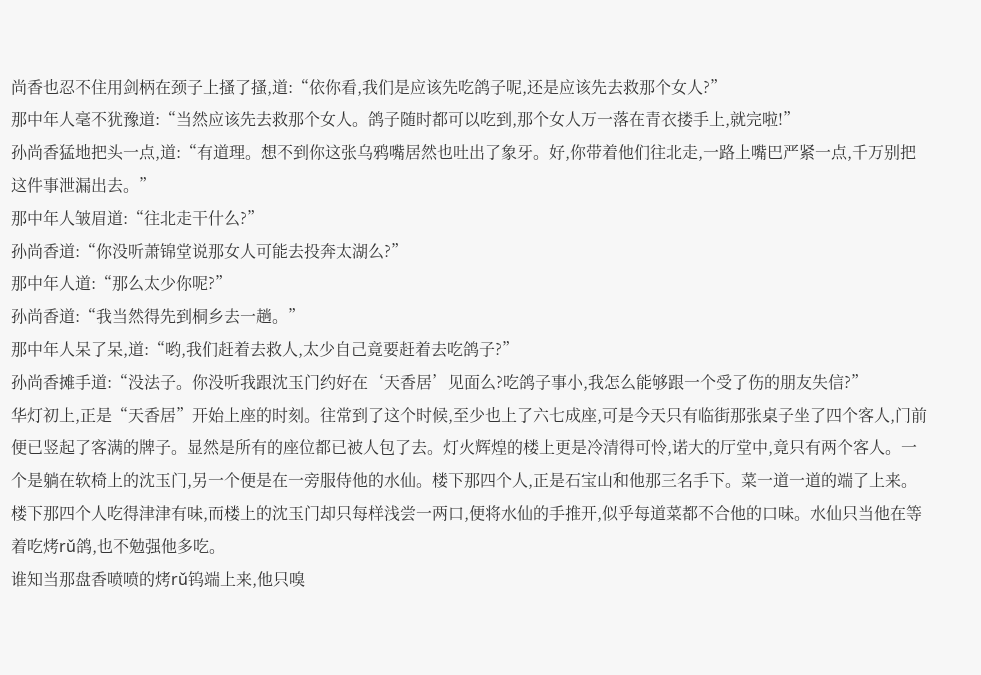尚香也忍不住用剑柄在颈子上搔了搔,道:“依你看,我们是应该先吃鸽子呢,还是应该先去救那个女人?”
那中年人毫不犹豫道:“当然应该先去救那个女人。鸽子随时都可以吃到,那个女人万一落在青衣搂手上,就完啦!”
孙尚香猛地把头一点,道:“有道理。想不到你这张乌鸦嘴居然也吐出了象牙。好,你带着他们往北走,一路上嘴巴严紧一点,千万别把这件事泄漏出去。”
那中年人皱眉道:“往北走干什么?”
孙尚香道:“你没听萧锦堂说那女人可能去投奔太湖么?”
那中年人道:“那么太少你呢?”
孙尚香道:“我当然得先到桐乡去一趟。”
那中年人呆了呆,道:“哟,我们赶着去救人,太少自己竟要赶着去吃鸽子?”
孙尚香摊手道:“没法子。你没听我跟沈玉门约好在‘天香居’见面么?吃鸽子事小,我怎么能够跟一个受了伤的朋友失信?”
华灯初上,正是“天香居”开始上座的时刻。往常到了这个时候,至少也上了六七成座,可是今天只有临街那张桌子坐了四个客人,门前便已竖起了客满的牌子。显然是所有的座位都已被人包了去。灯火辉煌的楼上更是冷清得可怜,诺大的厅堂中,竟只有两个客人。一个是躺在软椅上的沈玉门,另一个便是在一旁服侍他的水仙。楼下那四个人,正是石宝山和他那三名手下。菜一道一道的端了上来。楼下那四个人吃得津津有味,而楼上的沈玉门却只每样浅尝一两口,便将水仙的手推开,似乎每道菜都不合他的口味。水仙只当他在等着吃烤rǔ鸽,也不勉强他多吃。
谁知当那盘香喷喷的烤rǔ钨端上来,他只嗅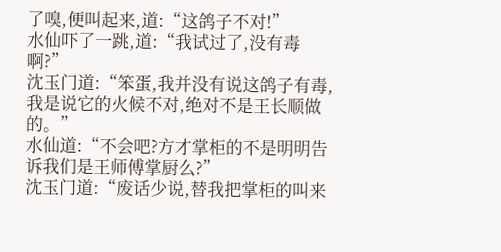了嗅,便叫起来,道:“这鸽子不对!”
水仙吓了一跳,道:“我试过了,没有毒啊?”
沈玉门道:“笨蛋,我并没有说这鸽子有毒,我是说它的火候不对,绝对不是王长顺做的。”
水仙道:“不会吧?方才掌柜的不是明明告诉我们是王师傅掌厨么?”
沈玉门道:“废话少说,替我把掌柜的叫来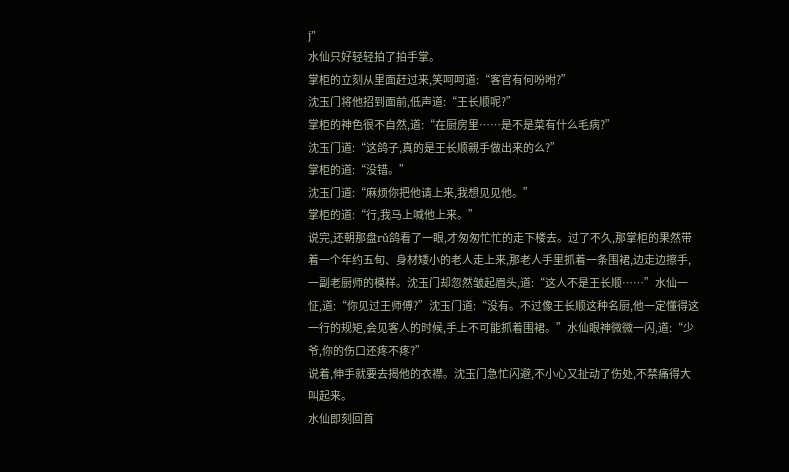j”
水仙只好轻轻拍了拍手掌。
掌柜的立刻从里面赶过来,笑呵呵道:“客官有何吩咐?”
沈玉门将他招到面前,低声道:“王长顺呢?”
掌柜的神色很不自然,道:“在厨房里……是不是菜有什么毛病?”
沈玉门道:“这鸽子,真的是王长顺親手做出来的么?”
掌柜的道:“没错。”
沈玉门道:“麻烦你把他请上来,我想见见他。”
掌柜的道:“行,我马上喊他上来。”
说完,还朝那盘rǔ鸽看了一眼,才匆匆忙忙的走下楼去。过了不久,那掌柜的果然带着一个年约五旬、身材矮小的老人走上来,那老人手里抓着一条围裙,边走边擦手,一副老厨师的模样。沈玉门却忽然皱起眉头,道:“这人不是王长顺……”水仙一怔,道:“你见过王师傅?”沈玉门道:“没有。不过像王长顺这种名厨,他一定懂得这一行的规矩,会见客人的时候,手上不可能抓着围裙。”水仙眼神微微一闪,道:“少爷,你的伤口还疼不疼?”
说着,伸手就要去揭他的衣襟。沈玉门急忙闪避,不小心又扯动了伤处,不禁痛得大叫起来。
水仙即刻回首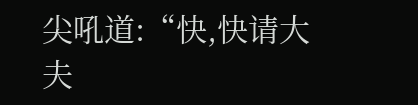尖吼道:“快,快请大夫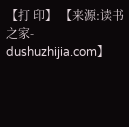【打 印】 【来源:读书之家-dushuzhijia.com】